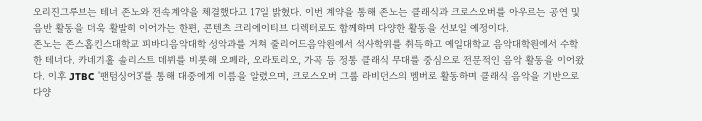오리진그루브는 테너 존노와 전속계약을 체결했다고 17일 밝혔다. 이번 계약을 통해 존노는 클래식과 크로스오버를 아우르는 공연 및 음반 활동을 더욱 활발히 이어가는 한편, 콘텐츠 크리에이티브 디렉터로도 함께하며 다양한 활동을 선보일 예정이다.
존노는 존스홉킨스대학교 피바디음악대학 성악과를 거쳐 줄리어드음악원에서 석사학위를 취득하고 예일대학교 음악대학원에서 수학한 테너다. 카네기홀 솔리스트 데뷔를 비롯해 오페라, 오라토리오, 가곡 등 정통 클래식 무대를 중심으로 전문적인 음악 활동을 이어왔다. 이후 JTBC '팬텀싱어3'를 통해 대중에게 이름을 알렸으며, 크로스오버 그룹 라비던스의 멤버로 활동하며 클래식 음악을 기반으로 다양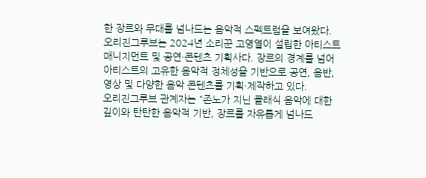한 장르와 무대를 넘나드는 음악적 스펙트럼을 보여왔다.
오리진그루브는 2024년 소리꾼 고영열이 설립한 아티스트 매니지먼트 및 공연·콘텐츠 기획사다. 장르의 경계를 넘어 아티스트의 고유한 음악적 정체성을 기반으로 공연, 음반, 영상 및 다양한 음악 콘텐츠를 기획·제작하고 있다.
오리진그루브 관계자는 "존노가 지닌 클래식 음악에 대한 깊이와 탄탄한 음악적 기반, 장르를 자유롭게 넘나드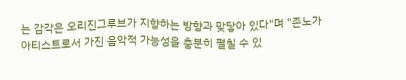는 감각은 오리진그루브가 지향하는 방향과 맞닿아 있다"며 "존노가 아티스트로서 가진 음악적 가능성을 충분히 펼칠 수 있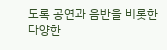도록 공연과 음반을 비롯한 다양한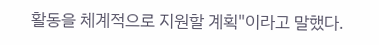활동을 체계적으로 지원할 계획"이라고 말했다.